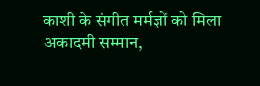काशी के संगीत मर्मज्ञों को मिला अकादमी सम्मान,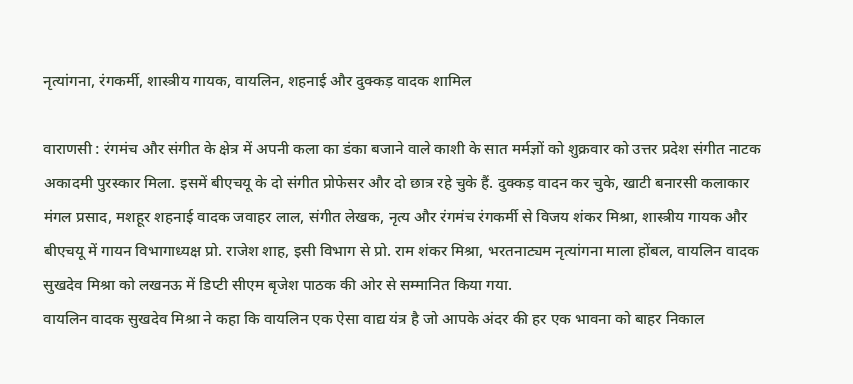नृत्यांगना, रंगकर्मी, शास्त्रीय गायक, वायलिन, शहनाई और दुक्कड़ वादक शामिल

वाराणसी : रंगमंच और संगीत के क्षेत्र में अपनी कला का डंका बजाने वाले काशी के सात मर्मज्ञों को शुक्रवार को उत्तर प्रदेश संगीत नाटक अकादमी पुरस्कार मिला. इसमें बीएचयू के दो संगीत प्रोफेसर और दो छात्र रहे चुके हैं. दुक्कड़ वादन कर चुके, खाटी बनारसी कलाकार मंगल प्रसाद, मशहूर शहनाई वादक जवाहर लाल, संगीत लेखक, नृत्य और रंगमंच रंगकर्मी से विजय शंकर मिश्रा, शास्त्रीय गायक और बीएचयू में गायन विभागाध्यक्ष प्रो. राजेश शाह, इसी विभाग से प्रो. राम शंकर मिश्रा, भरतनाट्यम नृत्यांगना माला होंबल, वायलिन वादक सुखदेव मिश्रा को लखनऊ में डिप्टी सीएम बृजेश पाठक की ओर से सम्मानित किया गया.
वायलिन वादक सुखदेव मिश्रा ने कहा कि वायलिन एक ऐसा वाद्य यंत्र है जो आपके अंदर की हर एक भावना को बाहर निकाल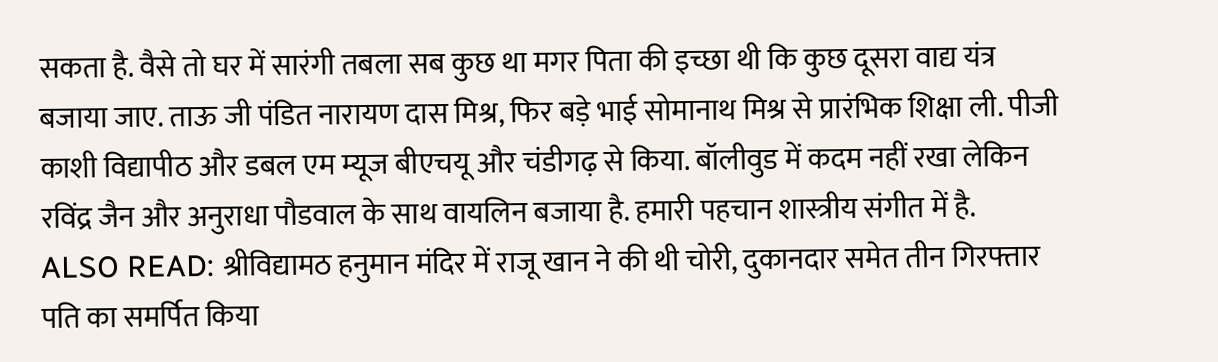सकता है. वैसे तो घर में सारंगी तबला सब कुछ था मगर पिता की इच्छा थी कि कुछ दूसरा वाद्य यंत्र बजाया जाए. ताऊ जी पंडित नारायण दास मिश्र, फिर बड़े भाई सोमानाथ मिश्र से प्रारंभिक शिक्षा ली. पीजी काशी विद्यापीठ और डबल एम म्यूज बीएचयू और चंडीगढ़ से किया. बॉलीवुड में कदम नहीं रखा लेकिन रविंद्र जैन और अनुराधा पौडवाल के साथ वायलिन बजाया है. हमारी पहचान शास्त्रीय संगीत में है.
ALSO READ: श्रीविद्यामठ हनुमान मंदिर में राजू खान ने की थी चोरी, दुकानदार समेत तीन गिरफ्तार
पति का समर्पित किया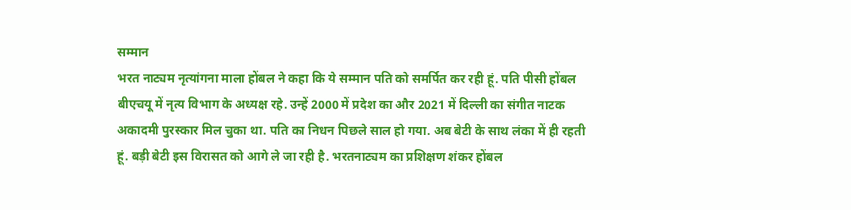सम्मान
भरत नाट्यम नृत्यांगना माला होंबल ने कहा कि ये सम्मान पति को समर्पित कर रही हूं. पति पीसी होंबल बीएचयू में नृत्य विभाग के अध्यक्ष रहे. उन्हें 2000 में प्रदेश का और 2021 में दिल्ली का संगीत नाटक अकादमी पुरस्कार मिल चुका था. पति का निधन पिछले साल हो गया. अब बेटी के साथ लंका में ही रहती हूं. बड़ी बेटी इस विरासत को आगे ले जा रही है. भरतनाट्यम का प्रशिक्षण शंकर होंबल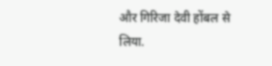और गिरिजा देवी होंबल से लिया.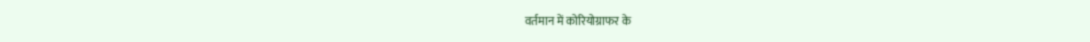वर्तमान में कोरियोग्राफर के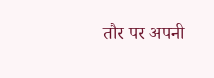तौर पर अपनी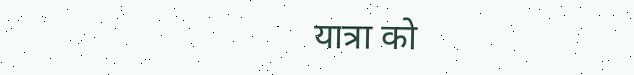यात्रा को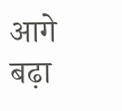आगे बढ़ा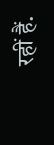रहीं हैं.